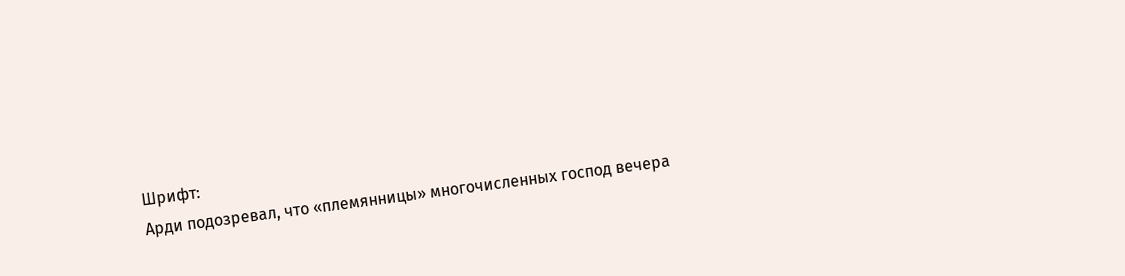Шрифт:
Арди подозревал, что «племянницы» многочисленных господ вечера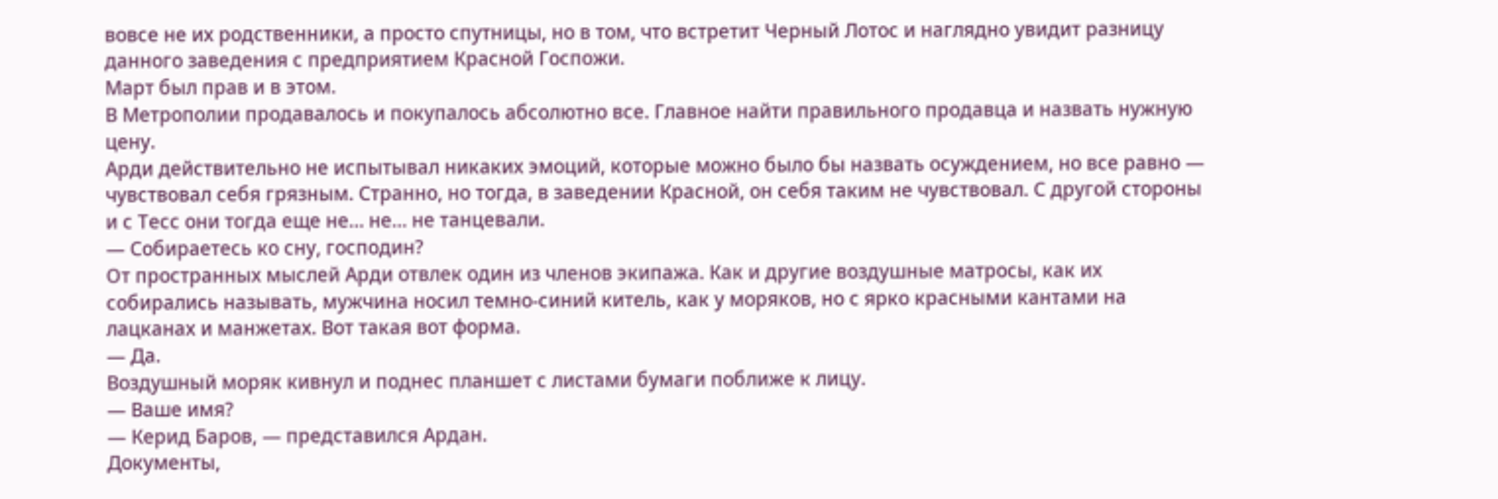вовсе не их родственники, а просто спутницы, но в том, что встретит Черный Лотос и наглядно увидит разницу данного заведения с предприятием Красной Госпожи.
Март был прав и в этом.
В Метрополии продавалось и покупалось абсолютно все. Главное найти правильного продавца и назвать нужную цену.
Арди действительно не испытывал никаких эмоций, которые можно было бы назвать осуждением, но все равно — чувствовал себя грязным. Странно, но тогда, в заведении Красной, он себя таким не чувствовал. С другой стороны и с Тесс они тогда еще не… не… не танцевали.
— Собираетесь ко сну, господин?
От пространных мыслей Арди отвлек один из членов экипажа. Как и другие воздушные матросы, как их собирались называть, мужчина носил темно-синий китель, как у моряков, но с ярко красными кантами на лацканах и манжетах. Вот такая вот форма.
— Да.
Воздушный моряк кивнул и поднес планшет с листами бумаги поближе к лицу.
— Ваше имя?
— Керид Баров, — представился Ардан.
Документы,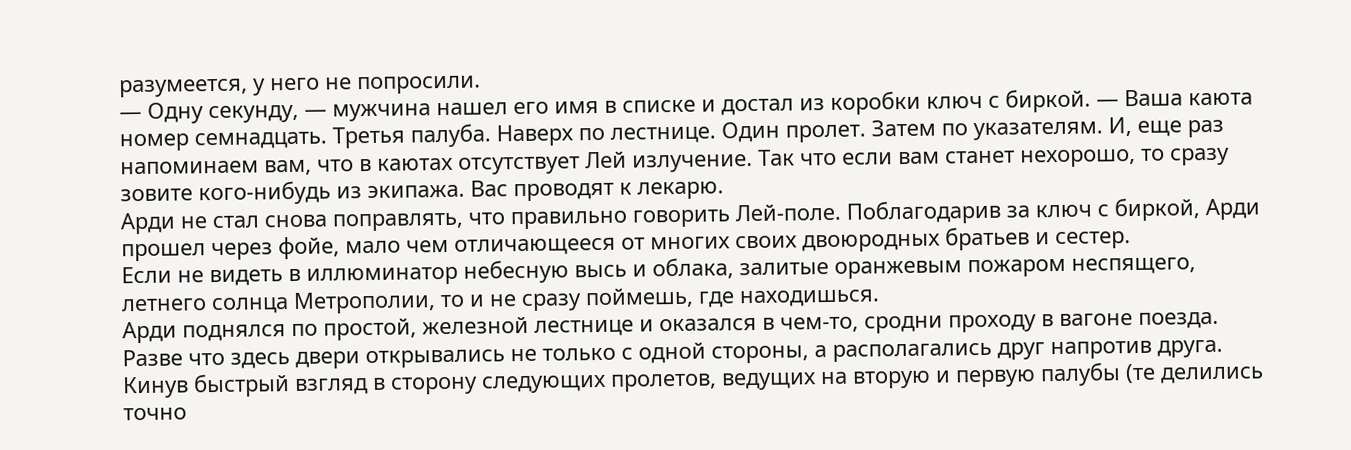разумеется, у него не попросили.
— Одну секунду, — мужчина нашел его имя в списке и достал из коробки ключ с биркой. — Ваша каюта номер семнадцать. Третья палуба. Наверх по лестнице. Один пролет. Затем по указателям. И, еще раз напоминаем вам, что в каютах отсутствует Лей излучение. Так что если вам станет нехорошо, то сразу зовите кого-нибудь из экипажа. Вас проводят к лекарю.
Арди не стал снова поправлять, что правильно говорить Лей-поле. Поблагодарив за ключ с биркой, Арди прошел через фойе, мало чем отличающееся от многих своих двоюродных братьев и сестер.
Если не видеть в иллюминатор небесную высь и облака, залитые оранжевым пожаром неспящего, летнего солнца Метрополии, то и не сразу поймешь, где находишься.
Арди поднялся по простой, железной лестнице и оказался в чем-то, сродни проходу в вагоне поезда. Разве что здесь двери открывались не только с одной стороны, а располагались друг напротив друга.
Кинув быстрый взгляд в сторону следующих пролетов, ведущих на вторую и первую палубы (те делились точно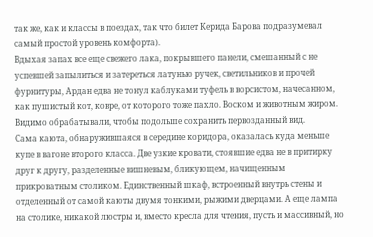так же, как и классы в поездах, так что билет Керида Барова подразумевал самый простой уровень комфорта).
Вдыхая запах все еще свежего лака, покрывшего панели, смешанный с не успевшей запылиться и затереться латунью ручек, светильников и прочей фурнитуры, Ардан едва не тонул каблуками туфель в ворсистом, начесанном, как пушистый кот, ковре, от которого тоже пахло. Воском и животным жиром. Видимо обрабатывали, чтобы подольше сохранить первозданный вид.
Сама каюта, обнаружившаяся в середине коридора, оказалась куда меньше купе в вагоне второго класса. Две узкие кровати, стоявшие едва не в притирку друг к другу, разделенные вишневым, бликующем, начищенным прикроватным столиком. Единственный шкаф, встроенный внутрь стены и отделенный от самой каюты двумя тонкими, рыжими дверцами. А еще лампа на столике, никакой люстры и, вместо кресла для чтения, пусть и массивный, но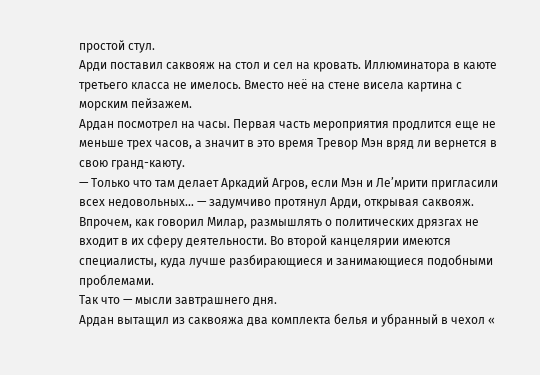простой стул.
Арди поставил саквояж на стол и сел на кровать. Иллюминатора в каюте третьего класса не имелось. Вместо неё на стене висела картина с морским пейзажем.
Ардан посмотрел на часы. Первая часть мероприятия продлится еще не меньше трех часов, а значит в это время Тревор Мэн вряд ли вернется в свою гранд-каюту.
— Только что там делает Аркадий Агров, если Мэн и Ле’мрити пригласили всех недовольных… — задумчиво протянул Арди, открывая саквояж.
Впрочем, как говорил Милар, размышлять о политических дрязгах не входит в их сферу деятельности. Во второй канцелярии имеются специалисты, куда лучше разбирающиеся и занимающиеся подобными проблемами.
Так что — мысли завтрашнего дня.
Ардан вытащил из саквояжа два комплекта белья и убранный в чехол «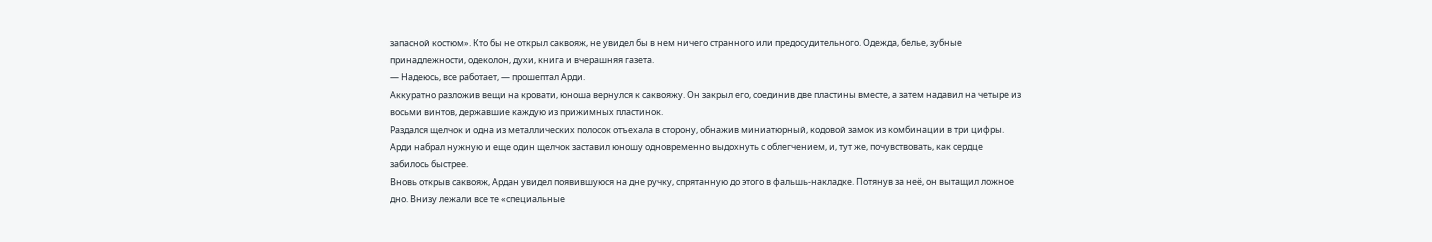запасной костюм». Кто бы не открыл саквояж, не увидел бы в нем ничего странного или предосудительного. Одежда, белье, зубные принадлежности, одеколон, духи, книга и вчерашняя газета.
— Надеюсь, все работает, — прошептал Арди.
Аккуратно разложив вещи на кровати, юноша вернулся к саквояжу. Он закрыл его, соединив две пластины вместе, а затем надавил на четыре из восьми винтов, державшие каждую из прижимных пластинок.
Раздался щелчок и одна из металлических полосок отъехала в сторону, обнажив миниатюрный, кодовой замок из комбинации в три цифры. Арди набрал нужную и еще один щелчок заставил юношу одновременно выдохнуть с облегчением, и, тут же, почувствовать, как сердце забилось быстрее.
Вновь открыв саквояж, Ардан увидел появившуюся на дне ручку, спрятанную до этого в фальшь-накладке. Потянув за неё, он вытащил ложное дно. Внизу лежали все те «специальные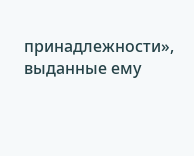принадлежности», выданные ему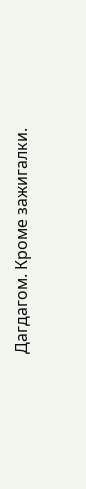Дагдагом. Кроме зажигалки.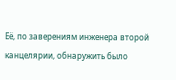Её, по заверениям инженера второй канцелярии, обнаружить было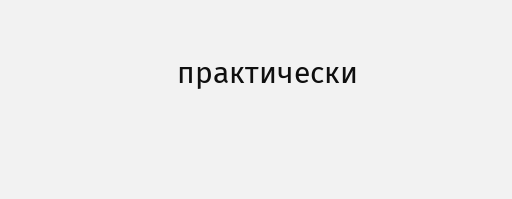практически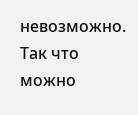невозможно. Так что можно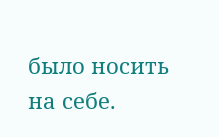было носить на себе.